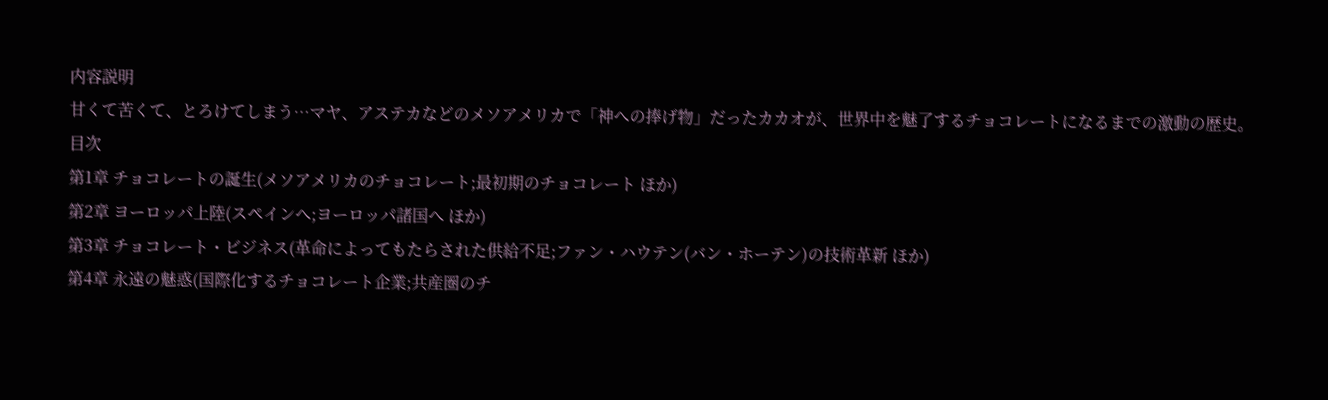内容説明
甘くて苦くて、とろけてしまう…マヤ、アステカなどのメソアメリカで「神への捧げ物」だったカカオが、世界中を魅了するチョコレートになるまでの激動の歴史。
目次
第1章 チョコレートの誕生(メソアメリカのチョコレート;最初期のチョコレート ほか)
第2章 ヨーロッパ上陸(スペインへ;ヨーロッパ諸国へ ほか)
第3章 チョコレート・ビジネス(革命によってもたらされた供給不足;ファン・ハウテン(バン・ホーテン)の技術革新 ほか)
第4章 永遠の魅惑(国際化するチョコレート企業;共産圏のチ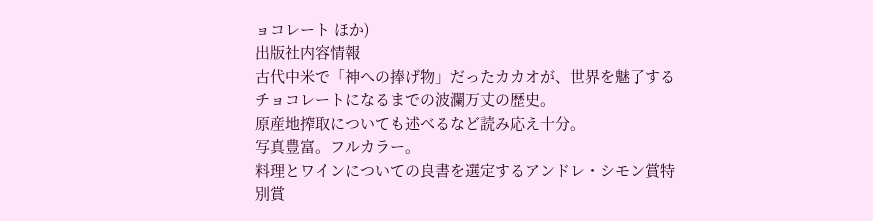ョコレート ほか)
出版社内容情報
古代中米で「神への捧げ物」だったカカオが、世界を魅了するチョコレートになるまでの波瀾万丈の歴史。
原産地搾取についても述べるなど読み応え十分。
写真豊富。フルカラー。
料理とワインについての良書を選定するアンドレ・シモン賞特別賞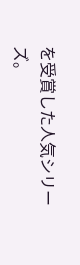を受賞した人気シリーズ。